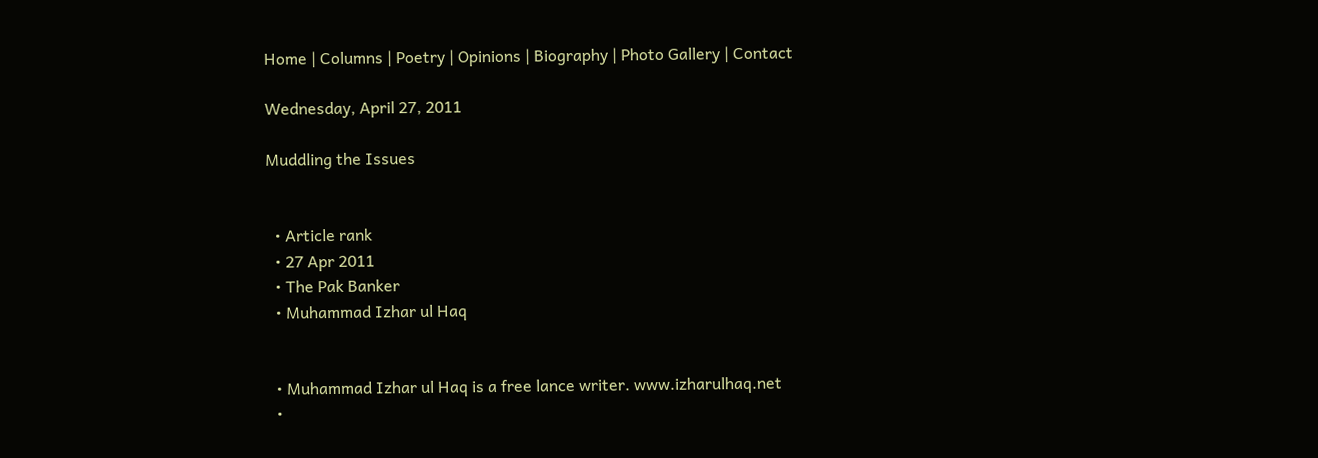Home | Columns | Poetry | Opinions | Biography | Photo Gallery | Contact

Wednesday, April 27, 2011

Muddling the Issues


  • Article rank
  • 27 Apr 2011
  • The Pak Banker
  • Muhammad Izhar ul Haq


  • Muhammad Izhar ul Haq is a free lance writer. www.izharulhaq.net
  •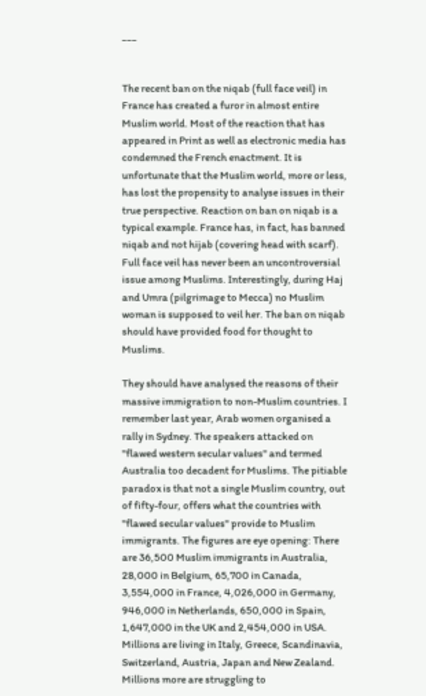___


The recent ban on the niqab (full face veil) in France has created a furor in almost entire Muslim world. Most of the reaction that has appeared in Print as well as electronic media has condemned the French enactment. It is unfortunate that the Muslim world, more or less, has lost the propensity to analyse issues in their true perspective. Reaction on ban on niqab is a typical example. France has, in fact, has banned niqab and not hijab (covering head with scarf). Full face veil has never been an uncontroversial issue among Muslims. Interestingly, during Haj and Umra (pilgrimage to Mecca) no Muslim woman is supposed to veil her. The ban on niqab should have provided food for thought to Muslims.

They should have analysed the reasons of their massive immigration to non-Muslim countries. I remember last year, Arab women organised a rally in Sydney. The speakers attacked on "flawed western secular values" and termed Australia too decadent for Muslims. The pitiable paradox is that not a single Muslim country, out of fifty-four, offers what the countries with "flawed secular values" provide to Muslim immigrants. The figures are eye opening: There are 36,500 Muslim immigrants in Australia, 28,000 in Belgium, 65,700 in Canada, 3,554,000 in France, 4,026,000 in Germany, 946,000 in Netherlands, 650,000 in Spain, 1,647,000 in the UK and 2,454,000 in USA. Millions are living in Italy, Greece, Scandinavia, Switzerland, Austria, Japan and New Zealand. Millions more are struggling to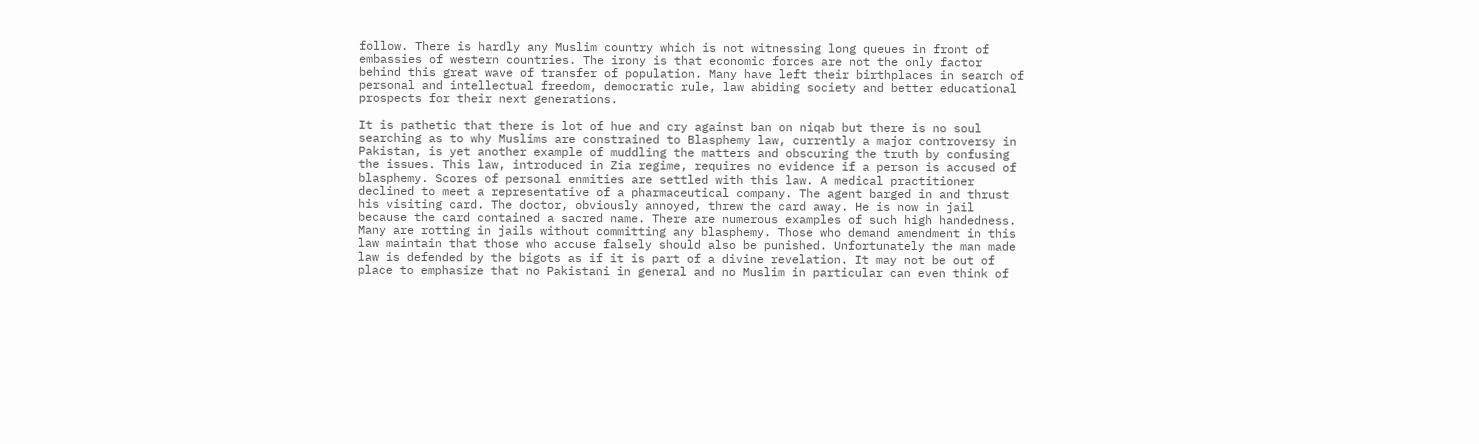follow. There is hardly any Muslim country which is not witnessing long queues in front of embassies of western countries. The irony is that economic forces are not the only factor behind this great wave of transfer of population. Many have left their birthplaces in search of personal and intellectual freedom, democratic rule, law abiding society and better educational prospects for their next generations.

It is pathetic that there is lot of hue and cry against ban on niqab but there is no soul searching as to why Muslims are constrained to Blasphemy law, currently a major controversy in Pakistan, is yet another example of muddling the matters and obscuring the truth by confusing the issues. This law, introduced in Zia regime, requires no evidence if a person is accused of blasphemy. Scores of personal enmities are settled with this law. A medical practitioner declined to meet a representative of a pharmaceutical company. The agent barged in and thrust his visiting card. The doctor, obviously annoyed, threw the card away. He is now in jail because the card contained a sacred name. There are numerous examples of such high handedness. Many are rotting in jails without committing any blasphemy. Those who demand amendment in this law maintain that those who accuse falsely should also be punished. Unfortunately the man made law is defended by the bigots as if it is part of a divine revelation. It may not be out of place to emphasize that no Pakistani in general and no Muslim in particular can even think of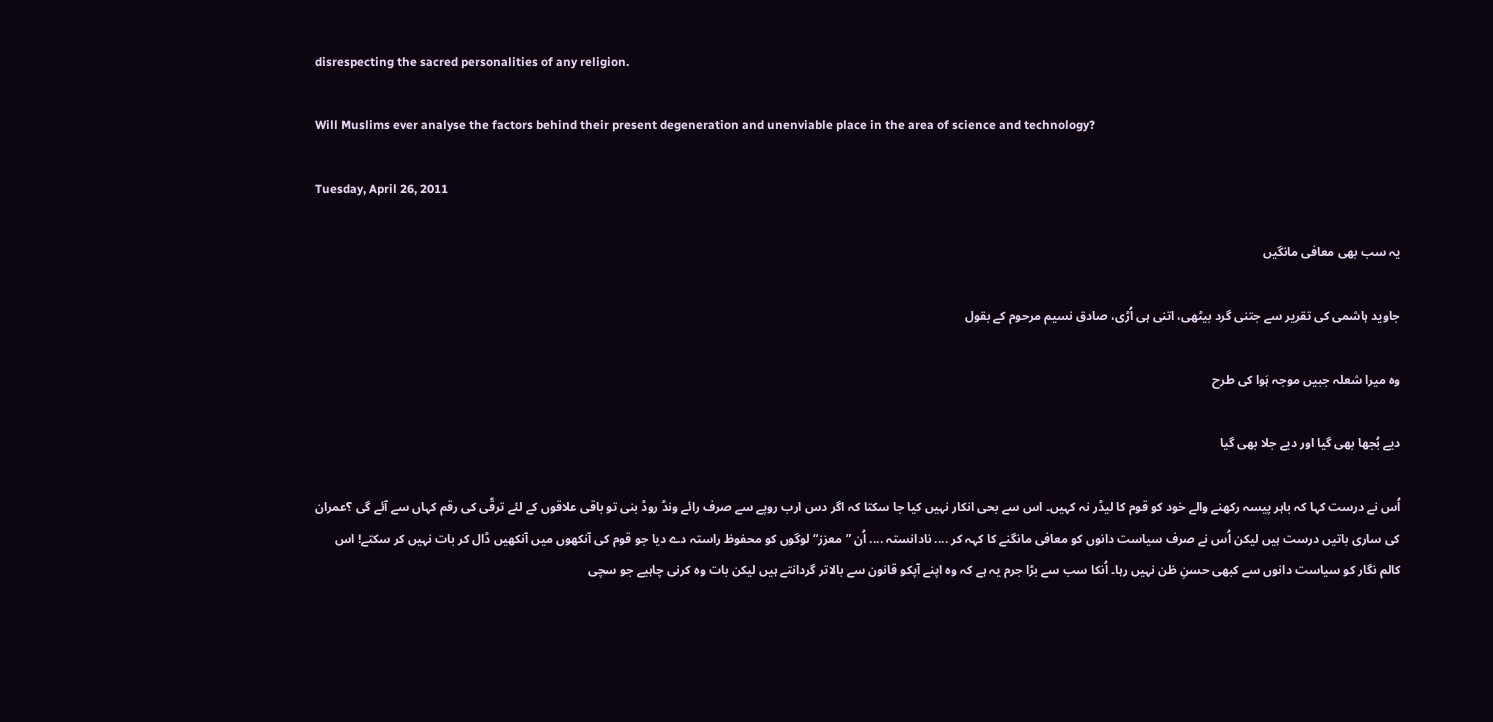disrespecting the sacred personalities of any religion.

Will Muslims ever analyse the factors behind their present degeneration and unenviable place in the area of science and technology?

Tuesday, April 26, 2011

یہ سب بھی معافی مانگیں

جاوید ہاشمی کی تقریر سے جتنی گرد بیٹھی، اتنی ہی اُڑی، صادق نسیم مرحوم کے بقول

وہ میرا شعلہ جبیں موجہ ہَوا کی طرح

دیے بُجھا بھی گیا اور دیے جلا بھی گیا

اُس نے درست کہا کہ باہر پیسہ رکھنے والے خود کو قوم کا لیڈر نہ کہیں۔ اس سے بحی انکار نہیں کیا جا سکتا کہ اگر دس ارب روپے سے صرف رائے ونڈ روڈ بنی تو باقی علاقوں کے لئے ترقّی کی رقم کہاں سے آئے گی ؟عمران کی ساری باتیں درست ہیں لیکن اُس نے صرف سیاست دانوں کو معافی مانگنے کا کہہ کر .... نادانستہ .... اُن ”معزز“ لوگوں کو محفوظ راستہ دے دیا جو قوم کی آنکھوں میں آنکھیں ڈال کر بات نہیں کر سکتے! اس کالم نگار کو سیاست دانوں سے کبھی حسنِ ظن نہیں رہا۔ اُنکا سب سے بڑا جرم یہ ہے کہ وہ اپنے آپکو قانون سے بالاتر گردانتے ہیں لیکن بات وہ کرنی چاہیے جو سچی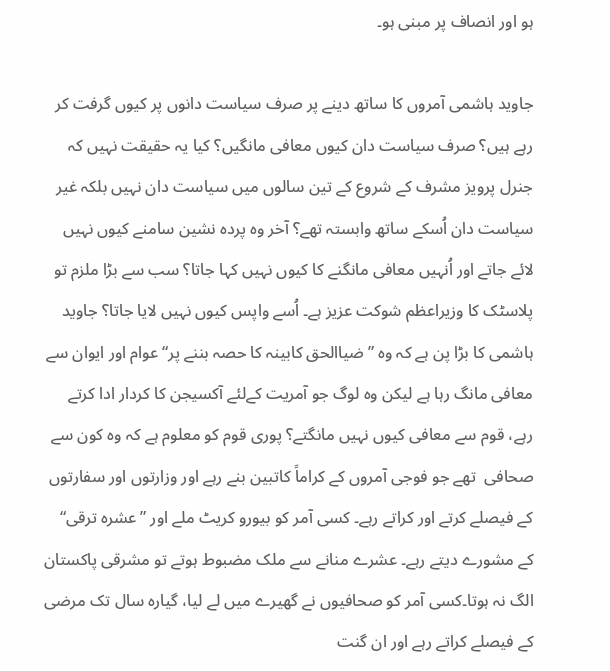ہو اور انصاف پر مبنی ہو۔

جاوید ہاشمی آمروں کا ساتھ دینے پر صرف سیاست دانوں پر کیوں گرفت کر رہے ہیں؟ صرف سیاست دان کیوں معافی مانگیں؟ کیا یہ حقیقت نہیں کہ جنرل پرویز مشرف کے شروع کے تین سالوں میں سیاست دان نہیں بلکہ غیر سیاست دان اُسکے ساتھ وابستہ تھے؟ آخر وہ پردہ نشین سامنے کیوں نہیں لائے جاتے اور اُنہیں معافی مانگنے کا کیوں نہیں کہا جاتا؟ سب سے بڑا ملزم تو پلاسٹک کا وزیراعظم شوکت عزیز ہے۔ اُسے واپس کیوں نہیں لایا جاتا؟ جاوید ہاشمی کا بڑا پن ہے کہ وہ ”ضیاالحق کابینہ کا حصہ بننے پر“ عوام اور ایوان سے معافی مانگ رہا ہے لیکن وہ لوگ جو آمریت کےلئے آکسیجن کا کردار ادا کرتے رہے، قوم سے معافی کیوں نہیں مانگتے؟ پوری قوم کو معلوم ہے کہ وہ کون سے صحافی  تھے جو فوجی آمروں کے کراماً کاتبین بنے رہے اور وزارتوں اور سفارتوں کے فیصلے کرتے اور کراتے رہے۔ کسی آمر کو بیورو کریٹ ملے اور ”عشرہ ترقی“ کے مشورے دیتے رہے۔ عشرے منانے سے ملک مضبوط ہوتے تو مشرقی پاکستان الگ نہ ہوتا۔کسی آمر کو صحافیوں نے گھیرے میں لے لیا، گیارہ سال تک مرضی کے فیصلے کراتے رہے اور ان گنت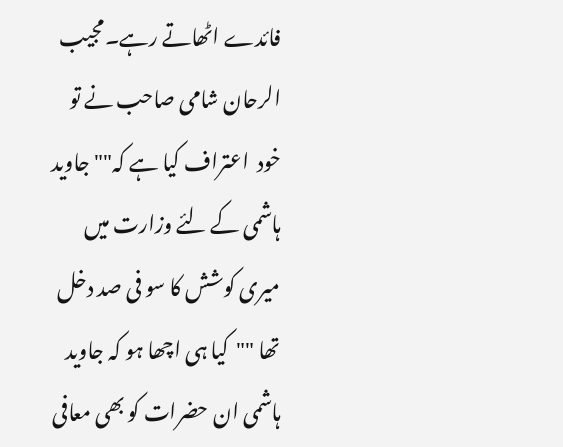فائدے اٹھاتے رہے۔مجیب الرحان شامی صاحب نے تو خود  اعتراف کیا ہے کہ""جاوید ہاشمی کے لئے وزارت میں میری کوشش کا سو فی صد دخل تھا ""  کیا ہی اچھا ہو کہ جاوید ہاشمی ان حضرات کو بھی معافی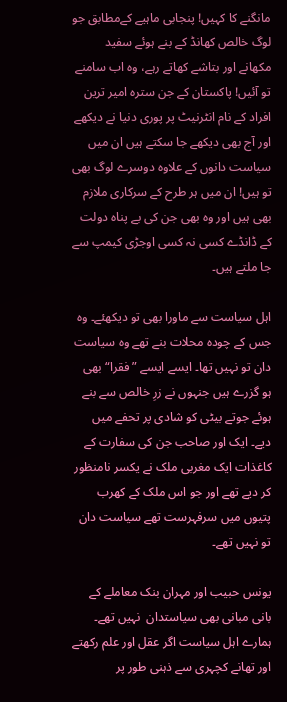مانگنے کا کہیں! پنجابی ماہیے کےمطابق جو لوگ خالص کھانڈ کے بنے ہوئے سفید مکھانے اور بتاشے کھاتے رہے، وہ اب سامنے تو آئیں! پاکستان کے جن سترہ امیر ترین افراد کے نام انٹرنیٹ پر پوری دنیا نے دیکھے اور آج بھی دیکھے جا سکتے ہیں ان میں سیاست دانوں کے علاوہ دوسرے لوگ بھی تو ہیں! ان میں ہر طرح کے سرکاری ملازم بھی ہیں اور وہ بھی جن کی بے پناہ دولت کے ڈانڈے کسی نہ کسی اوجڑی کیمپ سے جا ملتے ہیں۔

اہل سیاست سے ماورا بھی تو دیکھئے۔ وہ جس کے چودہ محلات بنے تھے وہ سیاست دان تو نہیں تھا۔ ایسے ایسے ”فقرا“ بھی ہو گزرے ہیں جنہوں نے زرِ خالص سے بنے ہوئے جوتے بیٹی کو شادی پر تحفے میں دیے۔ ایک اور صاحب جن کی سفارت کے کاغذات ایک مغربی ملک نے یکسر نامنظور کر دیے تھے اور جو اس ملک کے کھرب پتیوں میں سرفہرست تھے سیاست دان تو نہیں تھے۔

یونس حبیب اور مہران بنک معاملے کے بانی مبانی بھی سیاستدان  نہیں تھے۔ ہمارے اہل سیاست اگر عقل اور علم رکھتے اور تھانے کچہری سے ذہنی طور پر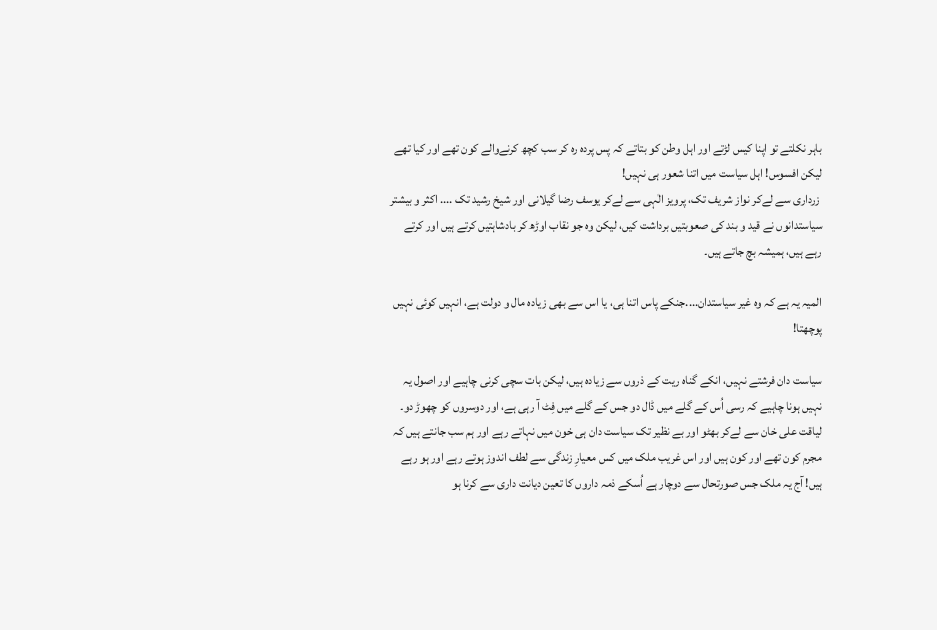باہر نکلتے تو اپنا کیس لڑتے اور اہل وطن کو بتاتے کہ پس پردہ رہ کر سب کچھ کرنےوالے کون تھے اور کیا تھے لیکن افسوس! اہل سیاست میں اتنا شعور ہی نہیں!
 زرداری سے لےکر نواز شریف تک، پرویز الٰہی سے لےکر یوسف رضا گیلانی اور شیخ رشید تک .... اکثر و بیشتر سیاستدانوں نے قید و بند کی صعوبتیں برداشت کیں، لیکن وہ جو نقاب اوڑھ کر بادشاہتیں کرتے ہیں اور کرتے رہے ہیں، ہمیشہ بچ جاتے ہیں۔

المیہ یہ ہے کہ وہ غیر سیاستدان....جنکے پاس اتنا ہی، یا اس سے بھی زیادہ مال و دولت ہے، انہیں کوئی نہیں پوچھتا!

سیاست دان فرشتے نہیں، انکے گناہ ریت کے ذروں سے زیادہ ہیں، لیکن بات سچی کرنی چاہیے اور اصول یہ نہیں ہونا چاہیے کہ رسی اُس کے گلے میں ڈال دو جس کے گلے میں فِٹ آ رہی ہے، اور دوسروں کو چھوڑ دو۔ لیاقت علی خان سے لےکر بھٹو اور بے نظیر تک سیاست دان ہی خون میں نہاتے رہے اور ہم سب جانتے ہیں کہ مجرم کون تھے اور کون ہیں اور اس غریب ملک میں کس معیارِ زندگی سے لطف اندوز ہوتے رہے اور ہو رہے ہیں! آج یہ ملک جس صورتحال سے دوچار ہے اُسکے ذمہ داروں کا تعین دیانت داری سے کرنا ہو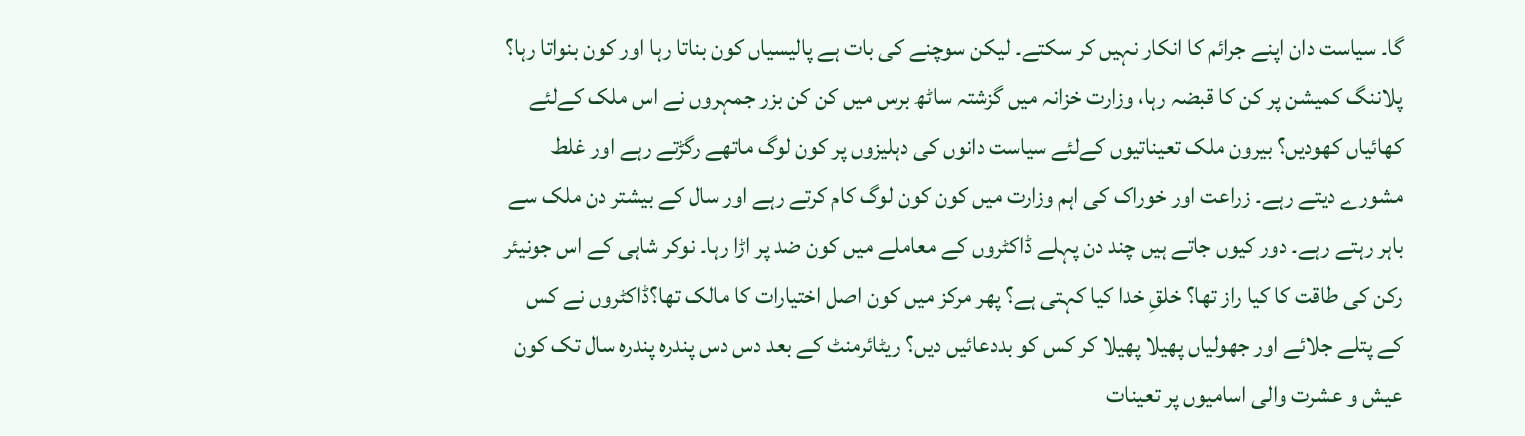گا۔ سیاست دان اپنے جرائم کا انکار نہیں کر سکتے۔ لیکن سوچنے کی بات ہے پالیسیاں کون بناتا رہا اور کون بنواتا رہا؟ پلاننگ کمیشن پر کن کا قبضہ رہا، وزارت خزانہ میں گزشتہ ساٹھ برس میں کن کن بزر جمہروں نے اس ملک کےلئے کھائیاں کھودیں؟ بیرون ملک تعیناتیوں کےلئے سیاست دانوں کی دہلیزوں پر کون لوگ ماتھے رگڑتے رہے اور غلط مشورے دیتے رہے۔ زراعت اور خوراک کی اہم وزارت میں کون کون لوگ کام کرتے رہے اور سال کے بیشتر دن ملک سے باہر رہتے رہے۔ دور کیوں جاتے ہیں چند دن پہلے ڈاکٹروں کے معاملے میں کون ضد پر اڑا رہا۔ نوکر شاہی کے اس جونیئر رکن کی طاقت کا کیا راز تھا؟ خلقِ خدا کیا کہتی ہے؟ پھر مرکز میں کون اصل اختیارات کا مالک تھا؟ڈاکٹروں نے کس کے پتلے جلائے اور جھولیاں پھیلا پھیلا کر کس کو بددعائیں دیں؟ ریٹائرمنٹ کے بعد دس دس پندرہ پندرہ سال تک کون عیش و عشرت والی اسامیوں پر تعینات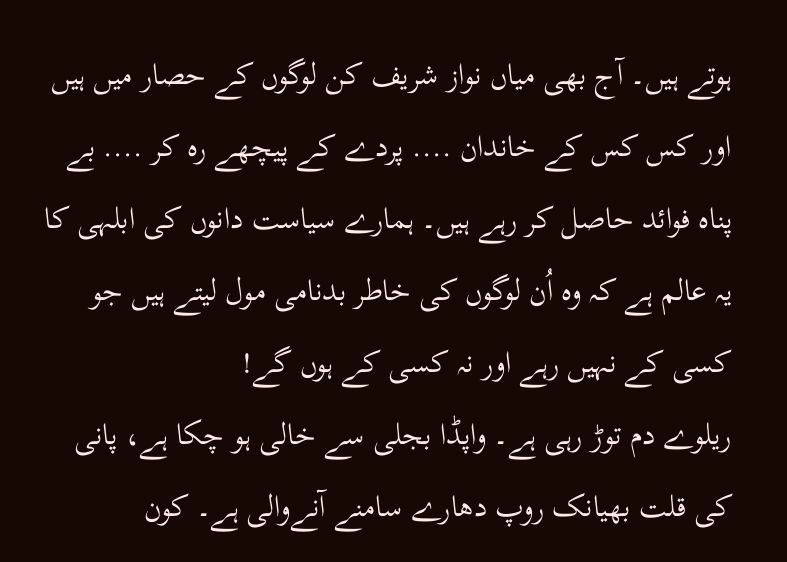ہوتے ہیں۔ آج بھی میاں نواز شریف کن لوگوں کے حصار میں ہیں اور کس کس کے خاندان .... پردے کے پیچھے رہ کر .... بے پناہ فوائد حاصل کر رہے ہیں۔ ہمارے سیاست دانوں کی ابلہی کا یہ عالم ہے کہ وہ اُن لوگوں کی خاطر بدنامی مول لیتے ہیں جو کسی کے نہیں رہے اور نہ کسی کے ہوں گے!
ریلوے دم توڑ رہی ہے۔ واپڈا بجلی سے خالی ہو چکا ہے، پانی کی قلت بھیانک روپ دھارے سامنے آنےوالی ہے۔ کون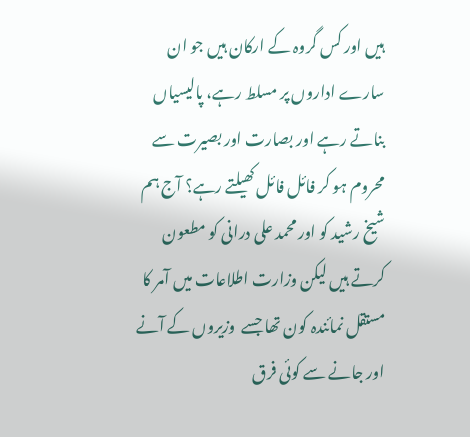ہیں اور کس گروہ کے ارکان ہیں جو ان سارے اداروں پر مسلط رہے، پالیسیاں بناتے رہے اور بصارت اور بصیرت سے محروم ہو کر فائل فائل کھیلتے رہے؟ آج ہم شیخ رشید کو اور محمد علی درانی کو مطعون کرتے ہیں لیکن وزارت اطلاعات میں آمر کا مستقل نمائندہ کون تھا جسے  وزیروں کے آنے اور جانے سے کوئی فرق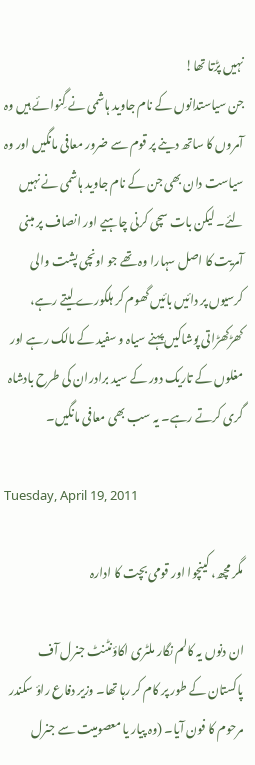نہیں پڑتا تھا!
جن سیاستدانوں کے نام جاوید ہاشمی نے گِنوائے ہیں وہ آمروں کا ساتھ دینے پر قوم سے ضرور معافی مانگیں اور وہ سیاست دان بھی جن کے نام جاوید ہاشمی نے نہیں لئے۔ لیکن بات سچی کرنی چاہیے اور انصاف پر مبنی آمریت کا اصل سہارا وہ تھے جو اونچی پشت والی کرسیوں پر دائیں بائیں گھوم کر ہلکورے لیتے رہے، کھڑکھڑاتی پوشاکیں پہنے سیاہ و سفید کے مالک رہے اور مغلوں کے تاریک دور کے سید برادران کی طرح بادشاہ گری کرتے رہے۔ یہ سب بھی معافی مانگیں۔

Tuesday, April 19, 2011

مگر مچھ، کینچوا اور قومی بچت کا ادارہ

ان دنوں یہ کالم نگار ملٹری اکاؤنٹنٹ جنرل آف پاکستان کے طور پر کام کر رہا تھا۔ وزیر دفاع راؤ سکندر مرحوم کا فون آیا۔ (وہ پیار یا معصومیت سے جنرل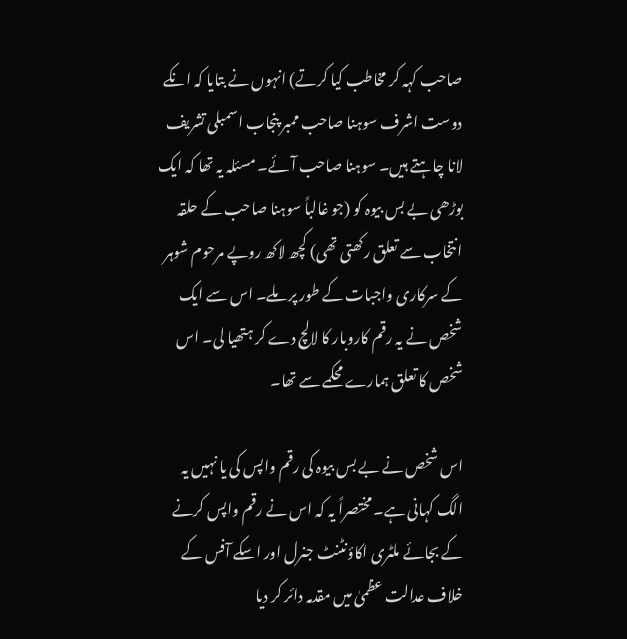صاحب کہہ کر مخاطب کیا کرتے) انہوں نے بتایا کہ انکے دوست اشرف سوہنا صاحب ممبر پنجاب اسمبلی تشریف لانا چاہتے ہیں۔ سوہنا صاحب آئے۔ مسئلہ یہ تھا کہ ایک بوڑھی بے بس بیوہ کو (جو غالباً سوہنا صاحب کے حلقہ انتخاب سے تعلق رکھتی تھی) کچھ لاکھ روپے مرحوم شوہر کے سرکاری واجبات کے طور پر ملے۔ اس سے ایک شخص نے یہ رقم کاروبار کا لالچ دے کر ہتھیا لی۔ اس شخص کا تعلق ہمارے محکمے سے تھا۔

اس شخص نے بے بس بیوہ کی رقم واپس کی یا نہیں یہ الگ کہانی ہے۔ مختصراً یہ کہ اس نے رقم واپس کرنے کے بجائے ملٹری اکاؤنٹنٹ جنرل اور اسکے آفس کے خلاف عدالت عظمیٰ میں مقدمہ دائر کر دیا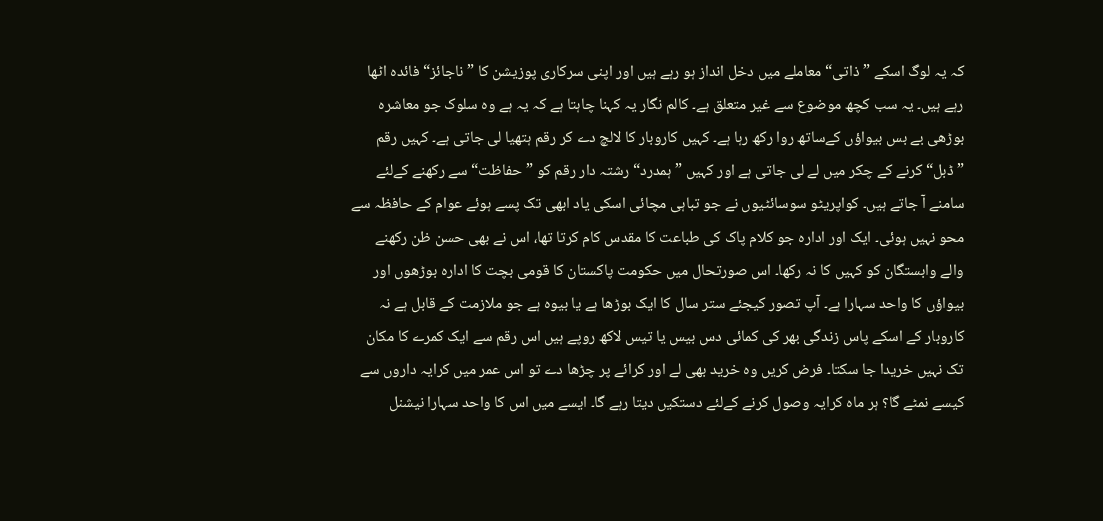کہ یہ لوگ اسکے ”ذاتی“ معاملے میں دخل انداز ہو رہے ہیں اور اپنی سرکاری پوزیشن کا ”ناجائز“ فائدہ اٹھا رہے ہیں۔ یہ سب کچھ موضوع سے غیر متعلق ہے۔ کالم نگار یہ کہنا چاہتا ہے کہ یہ ہے وہ سلوک جو معاشرہ بوڑھی بے بس بیواؤں کےساتھ روا رکھ رہا ہے۔ کہیں کاروبار کا لالچ دے کر رقم ہتھیا لی جاتی ہے۔ کہیں رقم ”ڈبل“ کرنے کے چکر میں لے لی جاتی ہے اور کہیں ”ہمدرد“ رشتہ دار رقم کو ”حفاظت“ سے رکھنے کےلئے سامنے آ جاتے ہیں۔ کواپریٹو سوسائٹیوں نے جو تباہی مچائی اسکی یاد ابھی تک پسے ہوئے عوام کے حافظہ سے محو نہیں ہوئی۔ ایک اور ادارہ جو کلام پاک کی طباعت کا مقدس کام کرتا تھا، اس نے بھی حسن ظن رکھنے والے وابستگان کو کہیں کا نہ رکھا۔ اس صورتحال میں حکومت پاکستان کا قومی بچت کا ادارہ بوڑھوں اور بیواؤں کا واحد سہارا ہے۔ آپ تصور کیجئے ستر سال کا ایک بوڑھا ہے یا بیوہ ہے جو ملازمت کے قابل ہے نہ کاروبار کے اسکے پاس زندگی بھر کی کمائی دس بیس یا تیس لاکھ روپے ہیں اس رقم سے ایک کمرے کا مکان تک نہیں خریدا جا سکتا۔ فرض کریں وہ خرید بھی لے اور کرائے پر چڑھا دے تو اس عمر میں کرایہ داروں سے کیسے نمٹے گا؟ ہر ماہ کرایہ وصول کرنے کےلئے دستکیں دیتا رہے گا۔ ایسے میں اس کا واحد سہارا نیشنل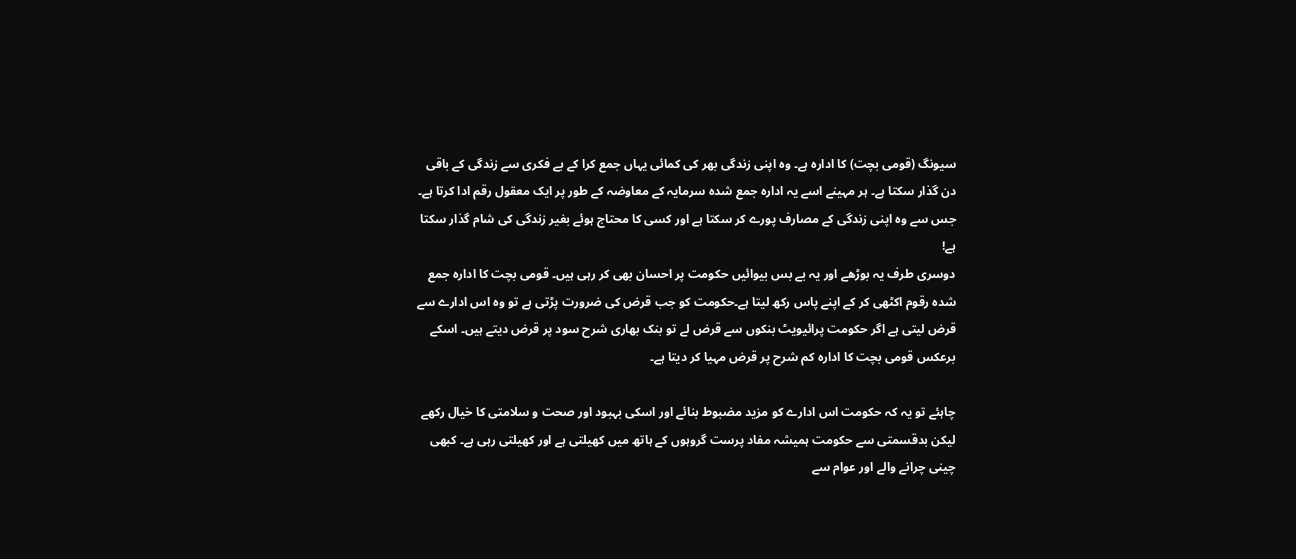سیونگ (قومی بچت) کا ادارہ ہے۔ وہ اپنی زندگی بھر کی کمائی یہاں جمع کرا کے بے فکری سے زندگی کے باقی دن گذار سکتا ہے۔ ہر مہینے اسے یہ ادارہ جمع شدہ سرمایہ کے معاوضہ کے طور پر ایک معقول رقم ادا کرتا ہے۔ جس سے وہ اپنی زندگی کے مصارف پورے کر سکتا ہے اور کسی کا محتاج ہوئے بغیر زندگی کی شام گذار سکتا ہے!
دوسری طرف یہ بوڑھے اور یہ بے بس بیوائیں حکومت پر احسان بھی کر رہی ہیں۔ قومی بچت کا ادارہ جمع شدہ رقوم اکٹھی کر کے اپنے پاس رکھ لیتا ہے۔حکومت کو جب قرض کی ضرورت پڑتی ہے تو وہ اس ادارے سے قرض لیتی ہے اگر حکومت پرائیویٹ بنکوں سے قرض لے تو بنک بھاری شرح سود پر قرض دیتے ہیں۔ اسکے برعکس قومی بچت کا ادارہ کم شرح پر قرض مہیا کر دیتا ہے۔

چاہئے تو یہ کہ حکومت اس ادارے کو مزید مضبوط بنائے اور اسکی بہبود اور صحت و سلامتی کا خیال رکھے لیکن بدقسمتی سے حکومت ہمیشہ مفاد پرست گروہوں کے ہاتھ میں کھیلتی ہے اور کھیلتی رہی ہے۔ کبھی چینی چرانے والے اور عوام سے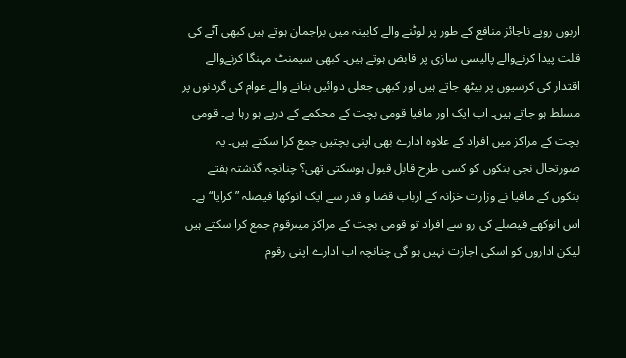اربوں روپے ناجائز منافع کے طور پر لوٹنے والے کابینہ میں براجمان ہوتے ہیں کبھی آٹے کی قلت پیدا کرنےوالے پالیسی سازی پر قابض ہوتے ہیں۔ کبھی سیمنٹ مہنگا کرنےوالے اقتدار کی کرسیوں پر بیٹھ جاتے ہیں اور کبھی جعلی دوائیں بنانے والے عوام کی گردنوں پر مسلط ہو جاتے ہیں۔ اب ایک اور مافیا قومی بچت کے محکمے کے درپے ہو رہا ہے۔ قومی بچت کے مراکز میں افراد کے علاوہ ادارے بھی اپنی بچتیں جمع کرا سکتے ہیں۔ یہ صورتحال نجی بنکوں کو کسی طرح قابل قبول ہوسکتی تھی؟ چنانچہ گذشتہ ہفتے بنکوں کے مافیا نے وزارت خزانہ کے ارباب قضا و قدر سے ایک انوکھا فیصلہ ”کرایا“ ہے۔ اس انوکھے فیصلے کی رو سے افراد تو قومی بچت کے مراکز میںرقوم جمع کرا سکتے ہیں لیکن اداروں کو اسکی اجازت نہیں ہو گی چنانچہ اب ادارے اپنی رقوم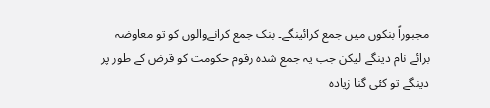مجبوراً بنکوں میں جمع کرائینگے۔ بنک جمع کرانےوالوں کو تو معاوضہ برائے نام دینگے لیکن جب یہ جمع شدہ رقوم حکومت کو قرض کے طور پر دینگے تو کئی گنا زیادہ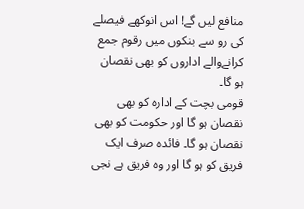منافع لیں گے! اس انوکھے فیصلے کی رو سے بنکوں میں رقوم جمع کرانےوالے اداروں کو بھی نقصان ہو گا۔
قومی بچت کے ادارہ کو بھی نقصان ہو گا اور حکومت کو بھی نقصان ہو گا۔ فائدہ صرف ایک فریق کو ہو گا اور وہ فریق ہے نجی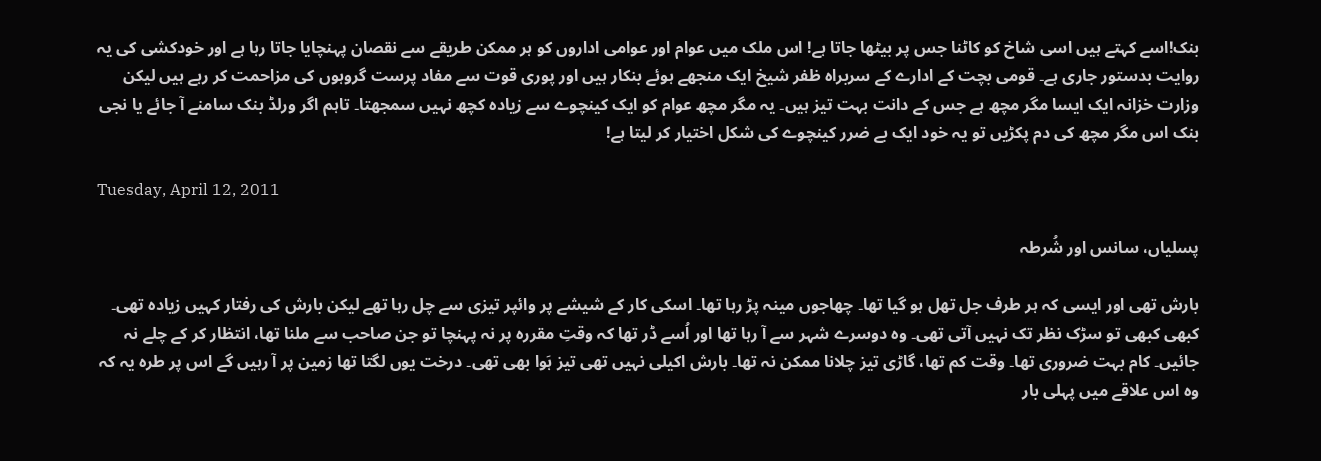بنک!اسے کہتے ہیں اسی شاخ کو کاٹنا جس پر بیٹھا جاتا ہے! اس ملک میں عوام اور عوامی اداروں کو ہر ممکن طریقے سے نقصان پہنچایا جاتا رہا ہے اور خودکشی کی یہ روایت بدستور جاری ہے۔ قومی بچت کے ادارے کے سربراہ ظفر شیخ ایک منجھے ہوئے بنکار ہیں اور پوری قوت سے مفاد پرست گروہوں کی مزاحمت کر رہے ہیں لیکن وزارت خزانہ ایک ایسا مگر مچھ ہے جس کے دانت بہت تیز ہیں۔ یہ مگر مچھ عوام کو ایک کینچوے سے زیادہ کچھ نہیں سمجھتا۔ تاہم اگر ورلڈ بنک سامنے آ جائے یا نجی بنک اس مگر مچھ کی دم پکڑیں تو یہ خود ایک بے ضرر کینچوے کی شکل اختیار کر لیتا ہے!

Tuesday, April 12, 2011

پسلیاں، سانس اور شُرطہ

بارش تھی اور ایسی کہ ہر طرف جل تھل ہو گیا تھا۔ چھاجوں مینہ پڑ رہا تھا۔ اسکی کار کے شیشے پر وائپر تیزی سے چل رہا تھے لیکن بارش کی رفتار کہیں زیادہ تھی۔ کبھی کبھی تو سڑک نظر تک نہیں آتی تھی۔ وہ دوسرے شہر سے آ رہا تھا اور اُسے ڈر تھا کہ وقتِ مقررہ پر نہ پہنچا تو جن صاحب سے ملنا تھا، انتظار کر کے چلے نہ جائیں۔ کام بہت ضروری تھا۔ وقت کم تھا، گاڑی تیز چلانا ممکن نہ تھا۔ بارش اکیلی نہیں تھی تیز ہَوا بھی تھی۔ درخت یوں لگتا تھا زمین پر آ رہیں گے اس پر طرہ یہ کہ وہ اس علاقے میں پہلی بار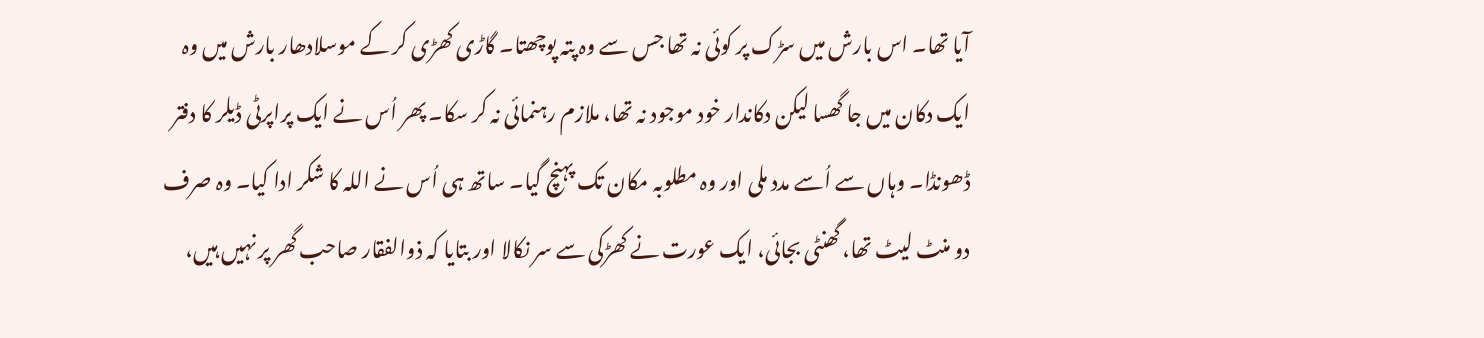آیا تھا۔ اس بارش میں سڑک پر کوئی نہ تھا جس سے وہ پتہ پوچھتا۔ گاڑی کھڑی کر کے موسلادھار بارش میں وہ ایک دکان میں جا گھسا لیکن دکاندار خود موجود نہ تھا، ملازم رہنمائی نہ کر سکا۔ پھر اُس نے ایک پراپرٹی ڈیلر کا دفتر ڈھونڈا۔ وہاں سے اُسے مدد ملی اور وہ مطلوبہ مکان تک پہنچ گیا۔ ساتھ ہی اُس نے اللہ کا شکر ادا کیا۔ وہ صرف دو منٹ لیٹ تھا، گھنٹی بجائی، ایک عورت نے کھڑکی سے سر نکالا اور بتایا کہ ذوالفقار صاحب گھر پر نہیں ہیں،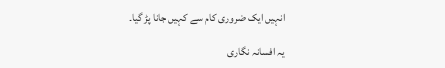انہیں ایک ضروری کام سے کہیں جانا پڑ گیا۔

یہ افسانہ نگاری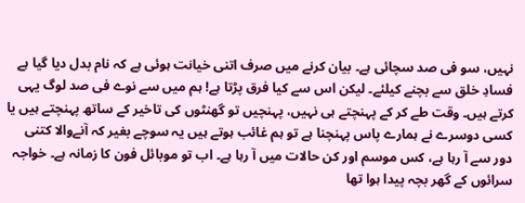نہیں، سو فی صد سچائی ہے۔ بیان کرنے میں صرف اتنی خیانت ہوئی ہے کہ نام بدل دیا گیا ہے فسادِ خلق سے بچنے کیلئے۔ لیکن اس سے کیا فرق پڑتا ہے! ہم میں سے نوے فی صد لوگ یہی کرتے ہیں۔ وقت طے کر کے پہنچتے ہی نہیں، پہنچیں تو گھنٹوں کی تاخیر کے ساتھ پہنچتے ہیں یا کسی دوسرے نے ہمارے پاس پہنچنا ہے تو ہم غائب ہوتے ہیں یہ سوچے بغیر کہ آنےوالا کتنی دور سے آ رہا ہے، کس موسم اور کن حالات میں آ رہا ہے۔ اب تو موبائل فون کا زمانہ ہے۔ خواجہ سرائوں کے گھر بچہ پیدا ہوا تھا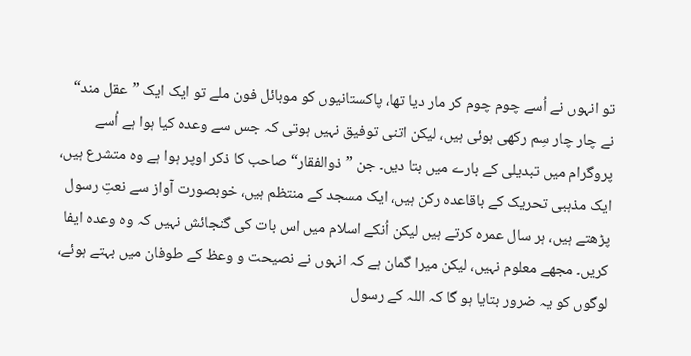تو انہوں نے اُسے چوم چوم کر مار دیا تھا، پاکستانیوں کو موبائل فون ملے تو ایک ایک ”عقل مند“ نے چار چار سِم رکھی ہوئی ہیں، لیکن اتنی توفیق نہیں ہوتی کہ جس سے وعدہ کیا ہوا ہے اُسے پروگرام میں تبدیلی کے بارے میں بتا دیں۔ جن ”ذوالفقار“ صاحب کا ذکر اوپر ہوا ہے وہ متشرع ہیں، ایک مذہبی تحریک کے باقاعدہ رکن ہیں، ایک مسجد کے منتظم ہیں، خوبصورت آواز سے نعتِ رسول پڑھتے ہیں، ہر سال عمرہ کرتے ہیں لیکن اُنکے اسلام میں اس بات کی گنجائش نہیں کہ وہ وعدہ ایفا کریں۔ مجھے معلوم نہیں، لیکن میرا گمان ہے کہ انہوں نے نصیحت و وعظ کے طوفان میں بہتے ہوئے، لوگوں کو یہ ضرور بتایا ہو گا کہ اللہ کے رسول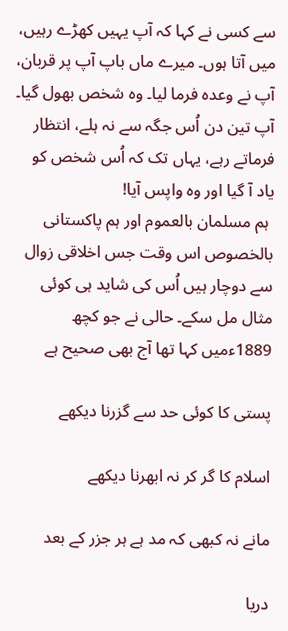سے کسی نے کہا کہ آپ یہیں کھڑے رہیں، میں آتا ہوں۔ میرے ماں باپ آپ پر قربان، آپ نے وعدہ فرما لیا۔ وہ شخص بھول گیا۔ آپ تین دن اُس جگہ سے نہ ہلے، انتظار فرماتے رہے، یہاں تک کہ اُس شخص کو یاد آ گیا اور وہ واپس آیا!
 ہم مسلمان بالعموم اور ہم پاکستانی بالخصوص اس وقت جس اخلاقی زوال سے دوچار ہیں اُس کی شاید ہی کوئی مثال مل سکے۔ حالی نے جو کچھ 1889ءمیں کہا تھا آج بھی صحیح ہے

پستی کا کوئی حد سے گزرنا دیکھے

اسلام کا گر کر نہ ابھرنا دیکھے

مانے نہ کبھی کہ مد ہے ہر جزر کے بعد

دریا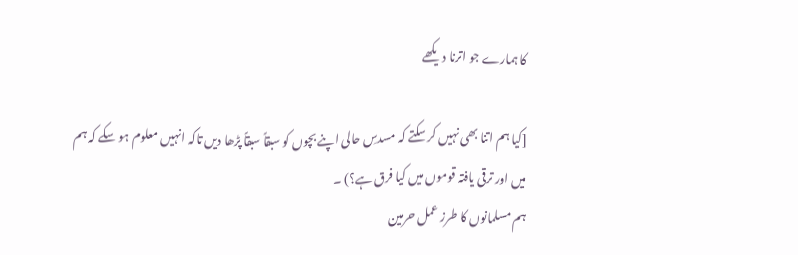کا ہمارے جو اترنا دیکھے

[کیا ہم اتنا بھی نہیں کر سکتے کہ مسدسِ حالی اپنے بچوں کو سبقاً سبقاً پڑھا دیں تاکہ انہیں معلوم ہو سکے کہ ہم میں اور ترقی یافتہ قوموں میں کیا فرق ہے؟) ۔
ہم مسلمانوں کا طرز عمل حرمین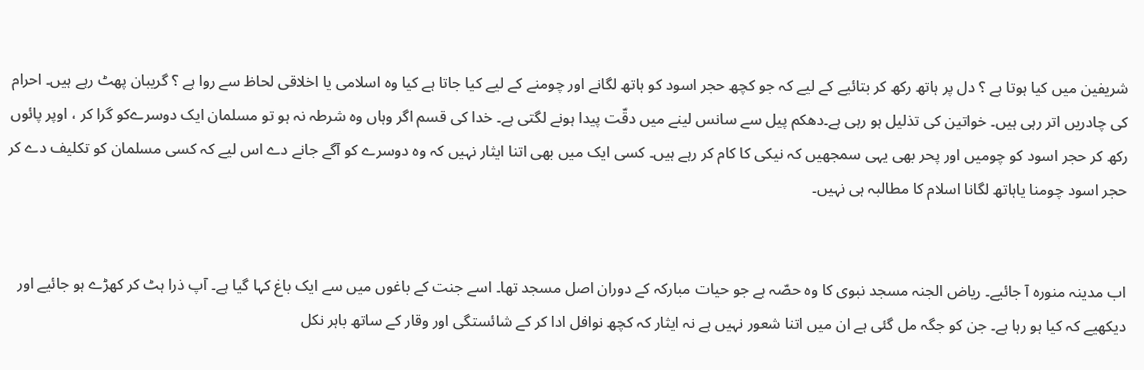شریفین میں کیا ہوتا ہے ؟ دل پر ہاتھ رکھ کر بتائیے کے لیے کہ جو کچھ حجر اسود کو ہاتھ لگانے اور چومنے کے لیے کیا جاتا ہے کیا وہ اسلامی یا اخلاقی لحاظ سے روا ہے ؟ گریبان پھٹ رہے ہیں۔ احرام کی چادریں اتر رہی ہیں۔ خواتین کی تذلیل ہو رہی ہے۔دھکم پیل سے سانس لینے میں دقّت پیدا ہونے لگتی ہے۔ خدا کی قسم اگر وہاں وہ شرطہ نہ ہو تو مسلمان ایک دوسرےکو گرا کر ، اوپر پائوں رکھ کر حجر اسود کو چومیں اور پحر بھی یہی سمجھیں کہ نیکی کا کام کر رہے ہیں۔ کسی ایک میں بھی اتنا ایثار نہیں کہ وہ دوسرے کو آگے جانے دے اس لیے کہ کسی مسلمان کو تکلیف دے کر حجر اسود چومنا یاہاتھ لگانا اسلام کا مطالبہ ہی نہیں۔


اب مدینہ منورہ آ جائیے۔ ریاض الجنہ مسجد نبوی کا وہ حصّہ ہے جو حیات مبارکہ کے دوران اصل مسجد تھا۔ اسے جنت کے باغوں میں سے ایک باغ کہا گیا ہے۔ آپ ذرا ہٹ کر کھڑے ہو جائیے اور دیکھیے کہ کیا ہو رہا ہے۔ جن کو جگہ مل گئی ہے ان میں اتنا شعور نہیں ہے نہ ایثار کہ کچھ نوافل ادا کر کے شائستگی اور وقار کے ساتھ باہر نکل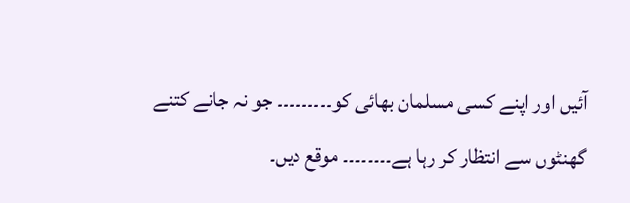آئیں اور اپنے کسی مسلمان بھائی کو۔۔۔۔۔۔۔۔۔ جو نہ جانے کتنے گھنٹوں سے انتظار کر رہا ہے۔۔۔۔۔۔۔۔ موقع دیں۔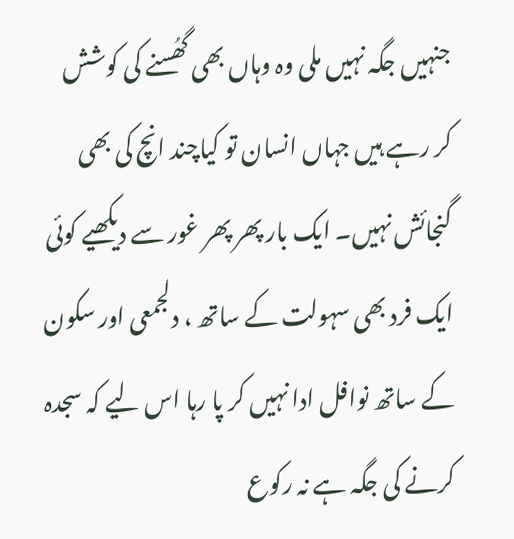جنہیں جگہ نہیں ملی وہ وہاں بھی گھُسنے کی کوشش کر رہے ہیں جہاں انسان تو کیاچند انچ کی بھی گنجائش نہیں۔ ایک بار پھر پھر غور سے دیکھیے کوئی ایک فرد بھی سہولت کے ساتھ ، دلجمعی اور سکون کے ساتھ نوافل ادا نہیں کر پا رہا اس لیے کہ سجدہ کرنے کی جگہ ہے نہ رکوع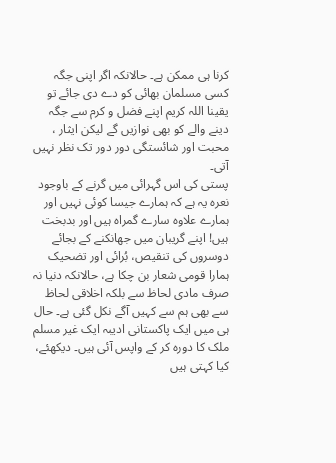کرنا ہی ممکن ہے۔ حالانکہ اگر اپنی جگہ کسی مسلمان بھائی کو دے دی جائے تو یقینا اللہ کریم اپنے فضل و کرم سے جگہ دینے والے کو بھی نوازیں گے لیکن ایثار ، محبت اور شائستگی دور دور تک نظر نہیں آتی۔
پستی کی اس گہرائی میں گرنے کے باوجود نعرہ یہ ہے کہ ہمارے جیسا کوئی نہیں اور ہمارے علاوہ سارے گمراہ ہیں اور بدبخت ہیں! اپنے گریبان میں جھانکنے کے بجائے دوسروں کی تنقیص، بُرائی اور تضحیک ہمارا قومی شعار بن چکا ہے، حالانکہ دنیا نہ صرف مادی لحاظ سے بلکہ اخلاقی لحاظ سے بھی ہم سے کہیں آگے نکل گئی ہے۔ حال ہی میں ایک پاکستانی ادیبہ ایک غیر مسلم ملک کا دورہ کر کے واپس آئی ہیں۔ دیکھئے، کیا کہتی ہیں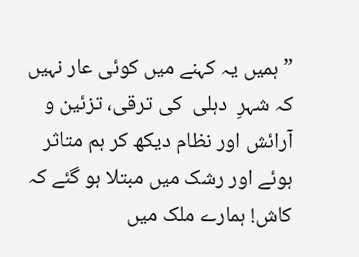”ہمیں یہ کہنے میں کوئی عار نہیں کہ شہرِ  دہلی  کی ترقی، تزئین و آرائش اور نظام دیکھ کر ہم متاثر ہوئے اور رشک میں مبتلا ہو گئے کہ کاش! ہمارے ملک میں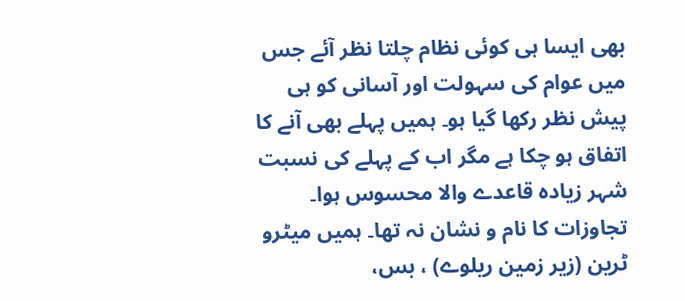بھی ایسا ہی کوئی نظام چلتا نظر آئے جس میں عوام کی سہولت اور آسانی کو ہی پیش نظر رکھا گیا ہو۔ ہمیں پہلے بھی آنے کا اتفاق ہو چکا ہے مگر اب کے پہلے کی نسبت شہر زیادہ قاعدے والا محسوس ہوا۔ تجاوزات کا نام و نشان نہ تھا۔ ہمیں میٹرو ٹرین (زیر زمین ریلوے) ، بس،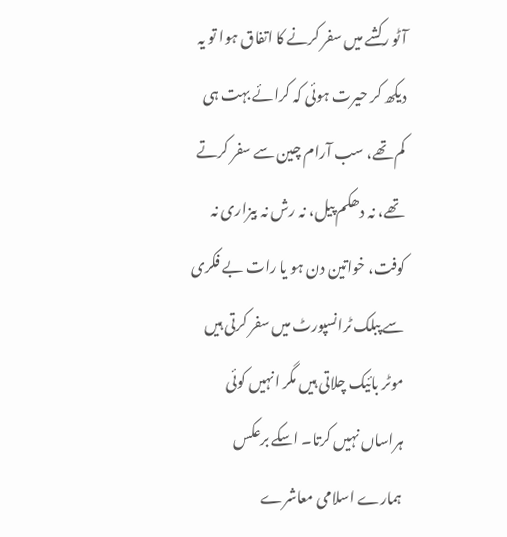آٹو رکشے میں سفر کرنے کا اتفاق ہوا تو یہ دیکھ کر حیرت ہوئی کہ کرائے بہت ہی کم تھے، سب آرام چین سے سفر کرتے تھے، نہ دھکم پیل، نہ رش نہ بیزاری نہ کوفت، خواتین دن ہو یا رات بے فکری سے پبلک ٹرانسپورٹ میں سفر کرتی ہیں موٹر بائیک چلاتی ہیں مگر انہیں کوئی ہراساں نہیں کرتا۔ اسکے برعکس ہمارے اسلامی معاشرے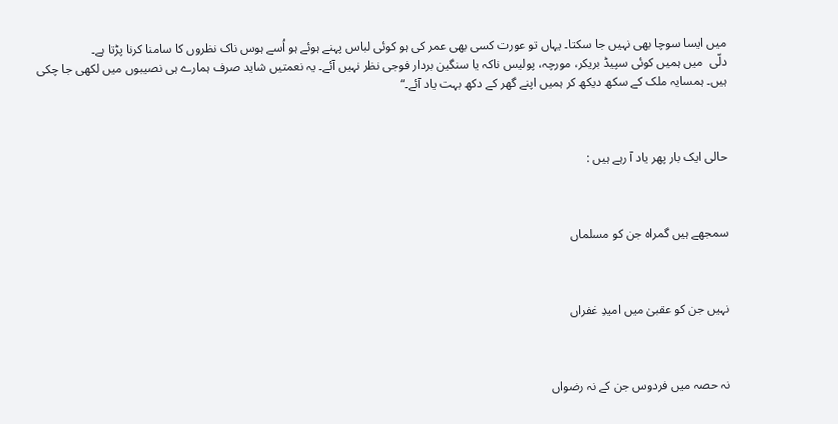میں ایسا سوچا بھی نہیں جا سکتا۔ یہاں تو عورت کسی بھی عمر کی ہو کوئی لباس پہنے ہوئے ہو اُسے ہوس ناک نظروں کا سامنا کرنا پڑتا ہے۔
دلّی  میں ہمیں کوئی سپیڈ بریکر، مورچہ، پولیس ناکہ یا سنگین بردار فوجی نظر نہیں آئے۔ یہ نعمتیں شاید صرف ہمارے ہی نصیبوں میں لکھی جا چکی ہیں۔ ہمسایہ ملک کے سکھ دیکھ کر ہمیں اپنے گھر کے دکھ بہت یاد آئے۔“



حالی ایک بار پھر یاد آ رہے ہیں :



سمجھے ہیں گمراہ جن کو مسلماں



نہیں جن کو عقبیٰ میں امیدِ غفراں



نہ حصہ میں فردوس جن کے نہ رضواں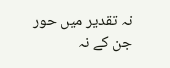نہ تقدیر میں حور جن کے نہ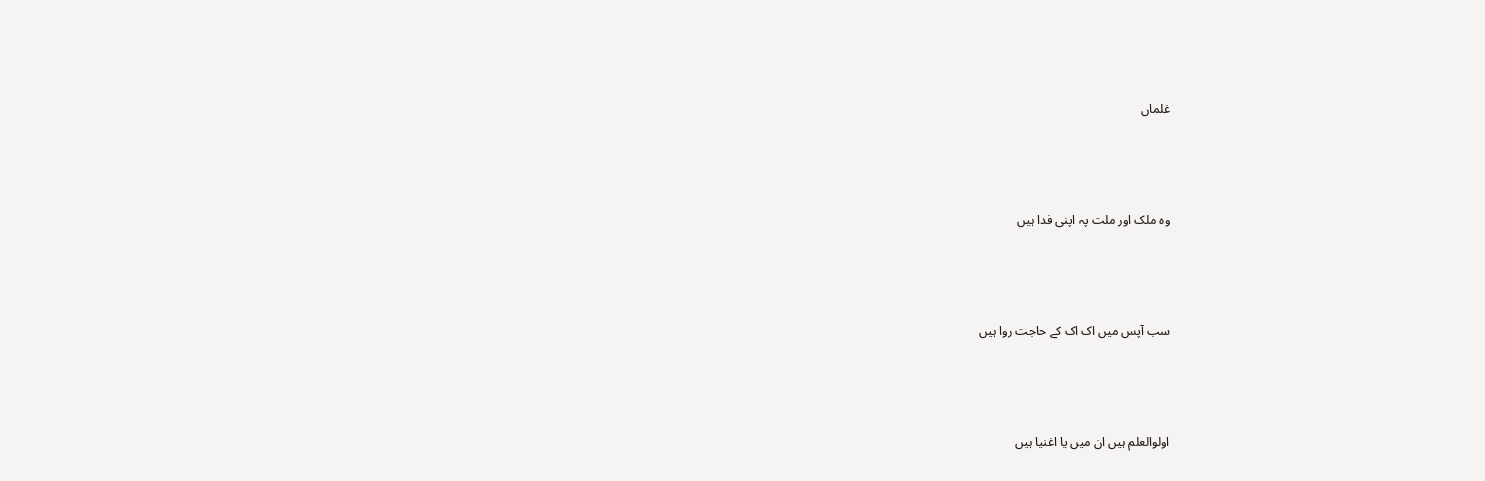غلماں



وہ ملک اور ملت پہ اپنی فدا ہیں



سب آپس میں اک اک کے حاجت روا ہیں



اولوالعلم ہیں ان میں یا اغنیا ہیں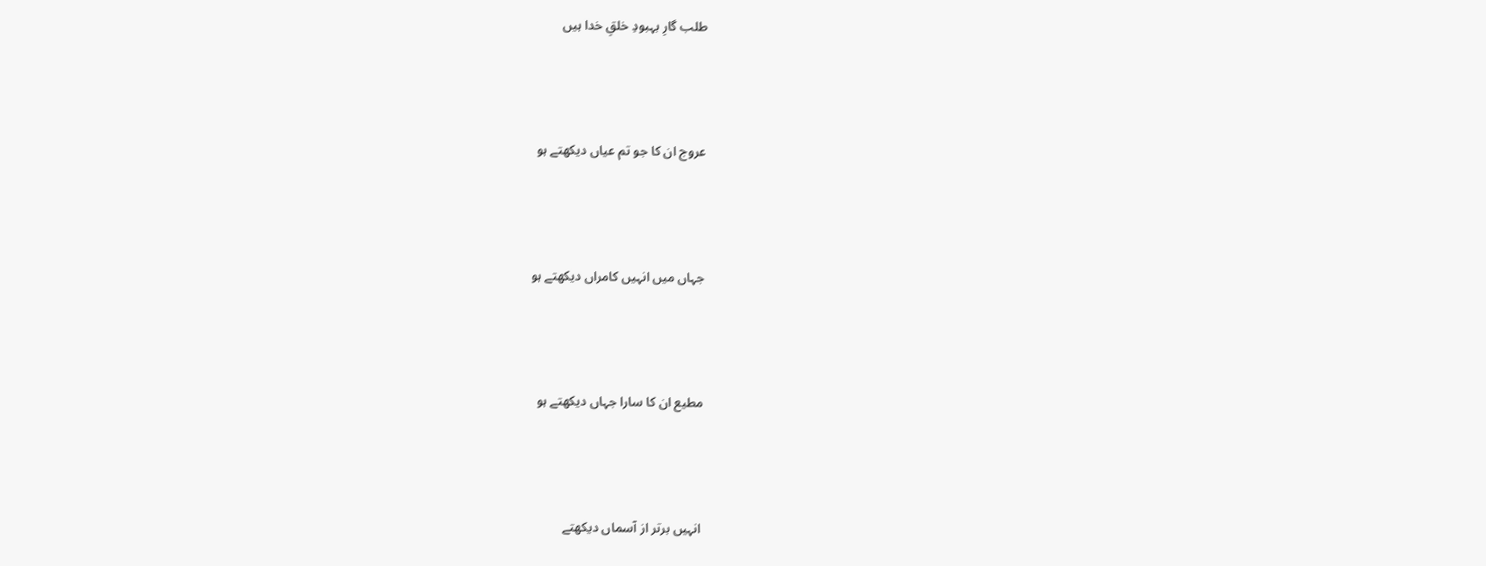طلب گارِ بہبودِ خلقِ خدا ہیں



عروج ان کا جو تم عیاں دیکھتے ہو



جہاں میں انہیں کامراں دیکھتے ہو



مطیع ان کا سارا جہاں دیکھتے ہو



انہیں برتر از آسماں دیکھتے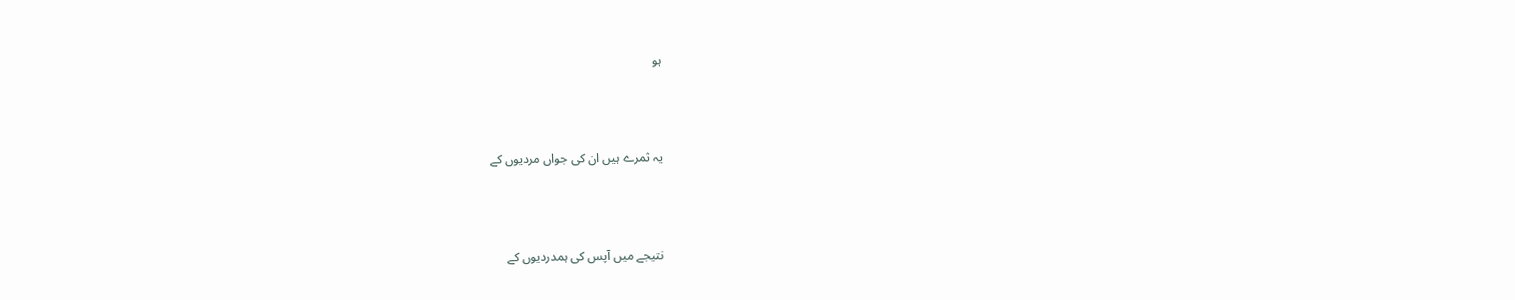ہو



یہ ثمرے ہیں ان کی جواں مردیوں کے



نتیجے میں آپس کی ہمدردیوں کے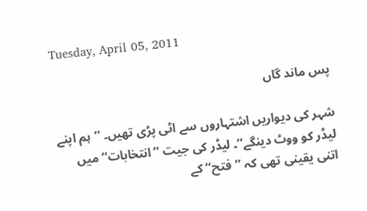Tuesday, April 05, 2011

پس ماند گاں

شہر کی دیواریں اشتہاروں سے اٹی پڑی تھیں۔ ’’ہم اپنے لیڈر کو ووٹ دینگے‘‘۔ لیڈر کی جیت ’’انتخابات‘‘ میں اتنی یقینی تھی کہ ’’فتح‘‘ کے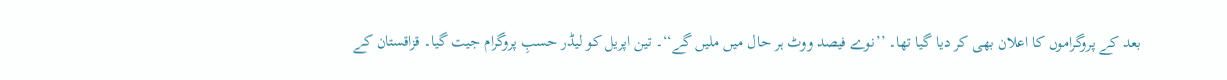بعد کے پروگراموں کا اعلان بھی کر دیا گیا تھا۔ ’’نوے فیصد ووٹ ہر حال میں ملیں گے‘‘۔ تین اپریل کو لیڈر حسبِ پروگرام جیت گیا۔ قزاقستان کے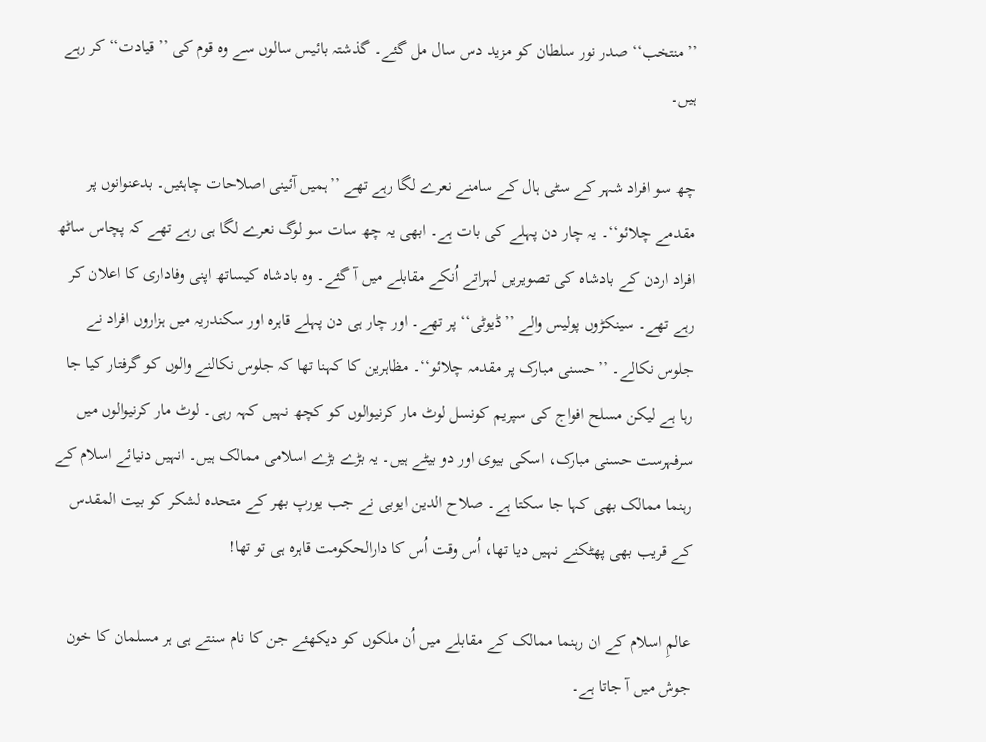’’منتخب‘‘ صدر نور سلطان کو مزید دس سال مل گئے۔ گذشتہ بائیس سالوں سے وہ قوم کی ’’قیادت‘‘ کر رہے ہیں۔

چھ سو افراد شہر کے سٹی ہال کے سامنے نعرے لگا رہے تھے ’’ہمیں آئینی اصلاحات چاہئیں۔ بدعنوانوں پر مقدمے چلائو‘‘۔ یہ چار دن پہلے کی بات ہے۔ ابھی یہ چھ سات سو لوگ نعرے لگا ہی رہے تھے کہ پچاس ساٹھ افراد اردن کے بادشاہ کی تصویریں لہراتے اُنکے مقابلے میں آ گئے۔ وہ بادشاہ کیساتھ اپنی وفاداری کا اعلان کر رہے تھے۔ سینکڑوں پولیس والے ’’ڈیوٹی‘‘ پر تھے۔ اور چار ہی دن پہلے قاہرہ اور سکندریہ میں ہزاروں افراد نے جلوس نکالے۔ ’’حسنی مبارک پر مقدمہ چلائو‘‘۔ مظاہرین کا کہنا تھا کہ جلوس نکالنے والوں کو گرفتار کیا جا رہا ہے لیکن مسلح افواج کی سپریم کونسل لوٹ مار کرنیوالوں کو کچھ نہیں کہہ رہی۔ لوٹ مار کرنیوالوں میں سرفہرست حسنی مبارک، اسکی بیوی اور دو بیٹے ہیں۔ یہ بڑے بڑے اسلامی ممالک ہیں۔ انہیں دنیائے اسلام کے رہنما ممالک بھی کہا جا سکتا ہے۔ صلاح الدین ایوبی نے جب یورپ بھر کے متحدہ لشکر کو بیت المقدس کے قریب بھی پھٹکنے نہیں دیا تھا، اُس وقت اُس کا دارالحکومت قاہرہ ہی تو تھا!

عالمِ اسلام کے ان رہنما ممالک کے مقابلے میں اُن ملکوں کو دیکھئے جن کا نام سنتے ہی ہر مسلمان کا خون جوش میں آ جاتا ہے۔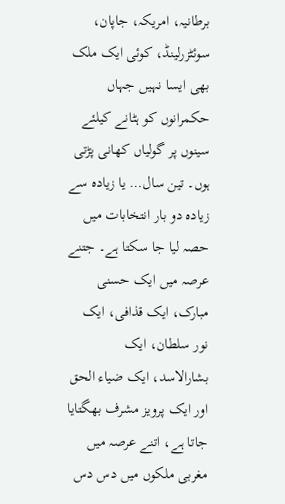برطانیہ، امریکہ، جاپان، سوئٹزرلینڈ، کوئی ایک ملک بھی ایسا نہیں جہاں حکمرانوں کو ہٹانے کیلئے سینوں پر گولیاں کھانی پڑتی ہوں۔ تین سال… یا زیادہ سے زیادہ دو بار انتخابات میں حصہ لیا جا سکتا ہے۔ جتنے عرصہ میں ایک حسنی مبارک، ایک قذافی، ایک نور سلطان، ایک بشارالاسد، ایک ضیاء الحق اور ایک پرویز مشرف بھگتایا جاتا ہے، اتنے عرصہ میں مغربی ملکوں میں دس دس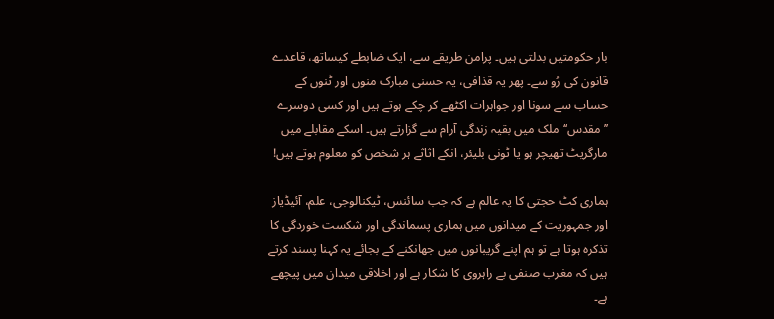بار حکومتیں بدلتی ہیں۔ پرامن طریقے سے، ایک ضابطے کیساتھ، قاعدے قانون کی رُو سے۔ پھر یہ قذافی، یہ حسنی مبارک منوں اور ٹنوں کے حساب سے سونا اور جواہرات اکٹھے کر چکے ہوتے ہیں اور کسی دوسرے ’’مقدس‘‘ ملک میں بقیہ زندگی آرام سے گزارتے ہیں۔ اسکے مقابلے میں مارگریٹ تھیچر ہو یا ٹونی بلیئر، انکے اثاثے ہر شخص کو معلوم ہوتے ہیں!

ہماری کٹ حجتی کا یہ عالم ہے کہ جب سائنس، ٹیکنالوجی، علم، آئیڈیاز اور جمہوریت کے میدانوں میں ہماری پسماندگی اور شکست خوردگی کا تذکرہ ہوتا ہے تو ہم اپنے گریبانوں میں جھانکنے کے بجائے یہ کہنا پسند کرتے ہیں کہ مغرب صنفی بے راہروی کا شکار ہے اور اخلاقی میدان میں پیچھے ہے۔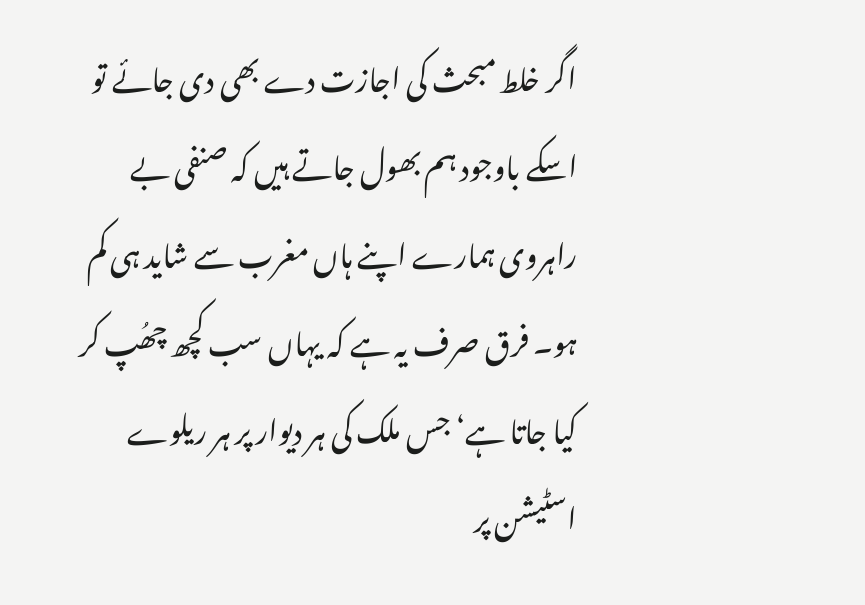اگر خلط مبحث کی اجازت دے بھی دی جائے تو اسکے باوجود ہم بھول جاتے ہیں کہ صنفی بے راہروی ہمارے اپنے ہاں مغرب سے شاید ہی کم ہو۔ فرق صرف یہ ہے کہ یہاں سب کچھ چھُپ کر کیا جاتا ہے‘ جس ملک کی ہر دیوار پر ہر ریلوے اسٹیشن پر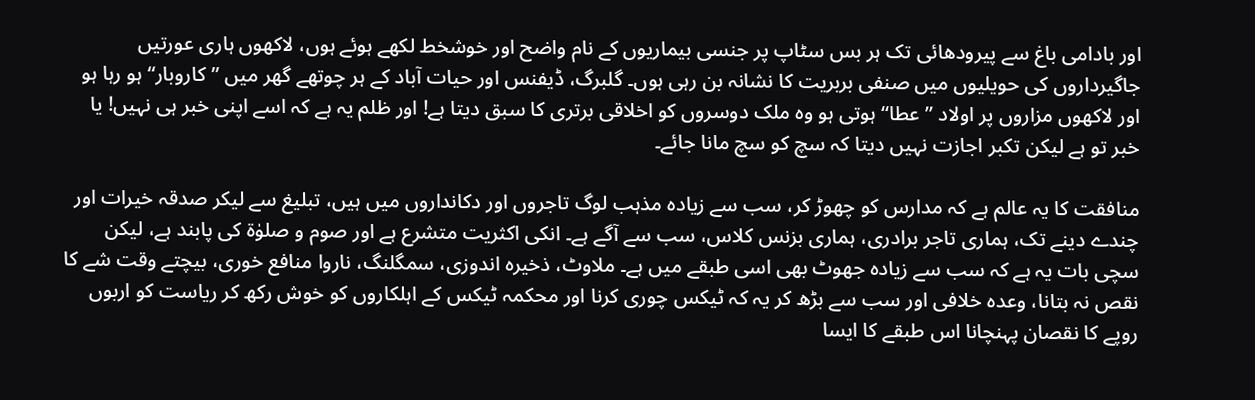اور بادامی باغ سے پیرودھائی تک ہر بس سٹاپ پر جنسی بیماریوں کے نام واضح اور خوشخط لکھے ہوئے ہوں، لاکھوں ہاری عورتیں جاگیرداروں کی حویلیوں میں صنفی بربریت کا نشانہ بن رہی ہوں۔ گلبرگ، ڈیفنس اور حیات آباد کے ہر چوتھے گھر میں ’’کاروبار‘‘ ہو رہا ہو اور لاکھوں مزاروں پر اولاد ’’عطا‘‘ ہوتی ہو وہ ملک دوسروں کو اخلاقی برتری کا سبق دیتا ہے! اور ظلم یہ ہے کہ اسے اپنی خبر ہی نہیں! یا خبر تو ہے لیکن تکبر اجازت نہیں دیتا کہ سچ کو سچ مانا جائے۔

منافقت کا یہ عالم ہے کہ مدارس کو چھوڑ کر، سب سے زیادہ مذہب لوگ تاجروں اور دکانداروں میں ہیں، تبلیغ سے لیکر صدقہ خیرات اور چندے دینے تک، ہماری تاجر برادری، ہماری بزنس کلاس، سب سے آگے ہے۔ انکی اکثریت متشرع ہے اور صوم و صلوٰۃ کی پابند ہے، لیکن سچی بات یہ ہے کہ سب سے زیادہ جھوٹ بھی اسی طبقے میں ہے۔ ملاوٹ، ذخیرہ اندوزی، سمگلنگ، ناروا منافع خوری، بیچتے وقت شے کا نقص نہ بتانا، وعدہ خلافی اور سب سے بڑھ کر یہ کہ ٹیکس چوری کرنا اور محکمہ ٹیکس کے اہلکاروں کو خوش رکھ کر ریاست کو اربوں روپے کا نقصان پہنچانا اس طبقے کا ایسا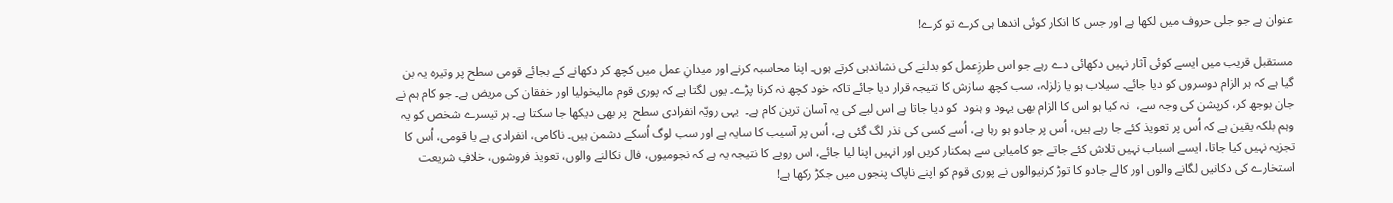عنوان ہے جو جلی حروف میں لکھا ہے اور جس کا انکار کوئی اندھا ہی کرے تو کرے!

مستقبل قریب میں ایسے کوئی آثار نہیں دکھائی دے رہے جو اس طرزِعمل کو بدلنے کی نشاندہی کرتے ہوں۔ اپنا محاسبہ کرنے اور میدانِ عمل میں کچھ کر دکھانے کے بجائے قومی سطح پر وتیرہ یہ بن گیا ہے کہ ہر الزام دوسروں کو دیا جائے۔ سیلاب ہو یا زلزلہ، سب کچھ سازش کا نتیجہ قرار دیا جائے تاکہ خود کچھ نہ کرنا پڑے۔ یوں لگتا ہے کہ پوری قوم مالیخولیا اور خفقان کی مریض ہے۔ جو کام ہم نے جان بوجھ کر، کرپشن کی وجہ سے،  نہ کیا ہو اس کا الزام بھی یہود و ہنود  کو دیا جاتا ہے اس لیے کی یہ آسان ترین کام ہے۔  یہی رویّہ انفرادی سطح  پر بھی دیکھا جا سکتا ہے۔ ہر تیسرے شخص کو یہ وہم بلکہ یقین ہے کہ اُس پر تعویذ کئے جا رہے ہیں، اُس پر جادو ہو رہا ہے، اُسے کسی کی نذر لگ گئی ہے، اُس پر آسیب کا سایہ ہے اور سب لوگ اُسکے دشمن ہیں۔ ناکامی، انفرادی ہے یا قومی، اُس کا تجزیہ نہیں کیا جاتا، ایسے اسباب نہیں تلاش کئے جاتے جو کامیابی سے ہمکنار کریں اور انہیں اپنا لیا جائے، اس رویے کا نتیجہ یہ ہے کہ نجومیوں، فال نکالنے والوں، تعویذ فروشوں، خلافِ شریعت استخارے کی دکانیں لگانے والوں اور کالے جادو کا توڑ کرنیوالوں نے پوری قوم کو اپنے ناپاک پنجوں میں جکڑ رکھا ہے!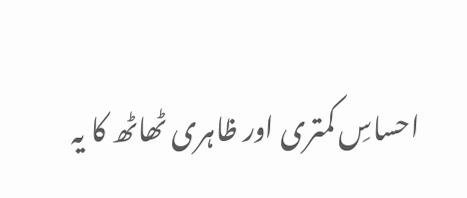احساسِ کمتری اور ظاہری ٹھاٹھ کا یہ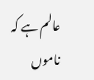عالم ہے کہ ناموں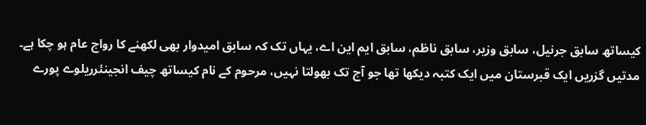کیساتھ سابق جرنیل، سابق وزیر، سابق ناظم، سابق ایم این اے، یہاں تک کہ سابق امیدوار بھی لکھنے کا رواج عام ہو چکا ہے۔ مدتیں گزریں ایک قبرستان میں ایک کتبہ دیکھا تھا جو آج تک بھولتا نہیں، مرحوم کے نام کیساتھ چیف انجینئرریلوے پورے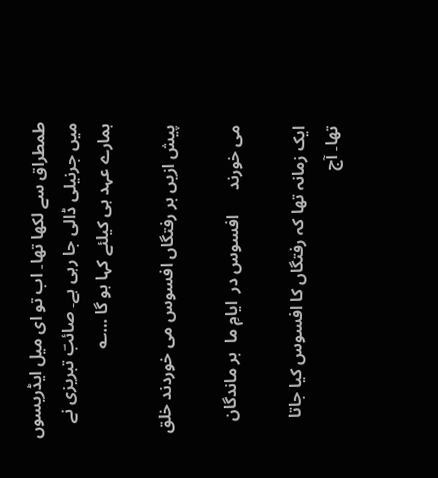طمطراق سے لکھا تھا۔ اب تو ای میل ایڈریسوں میں جرنیلی ڈالی جا رہی ہے۔ صائبؔ تبریزی نے ہمارے عہد ہی کیلئے کہا ہو گا …؎

پیش ازیں بر رفتگاں افسوس می خوردند خلق

می خورند      افسوس در  ایامِ ما  بر ماندگان

ایک زمانہ تھا کہ رفتگاں کا افسوس کیا جاتا تھا۔ آج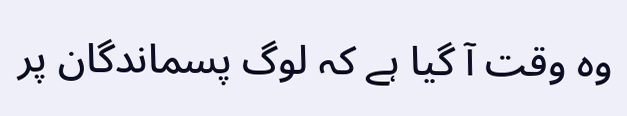وہ وقت آ گیا ہے کہ لوگ پسماندگان پر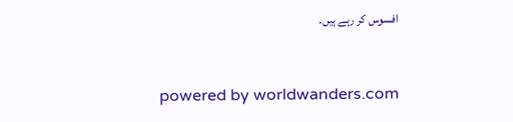افسوس کر رہے ہیں۔


powered by worldwanders.com